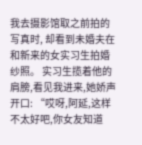我去摄影馆取之前拍的写真时, 却看到未婚夫在和新来的女实习生拍婚纱照。 实习生揽着他的肩膀,看见我进来,她娇声开口: “哎呀,阿延,这样不太好吧,你女友知道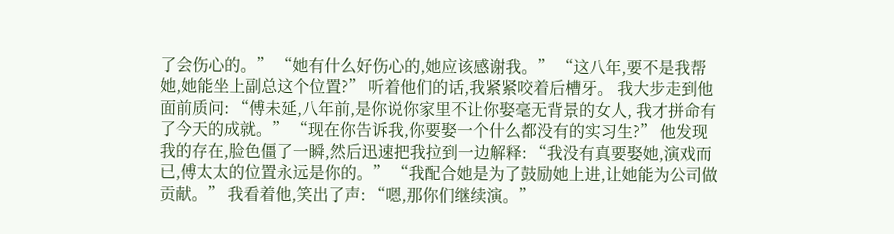了会伤心的。” “她有什么好伤心的,她应该感谢我。” “这八年,要不是我帮她,她能坐上副总这个位置?” 听着他们的话,我紧紧咬着后槽牙。 我大步走到他面前质问: “傅未延,八年前,是你说你家里不让你娶毫无背景的女人, 我才拼命有了今天的成就。” “现在你告诉我,你要娶一个什么都没有的实习生?” 他发现我的存在,脸色僵了一瞬,然后迅速把我拉到一边解释: “我没有真要娶她,演戏而已,傅太太的位置永远是你的。” “我配合她是为了鼓励她上进,让她能为公司做贡献。” 我看着他,笑出了声: “嗯,那你们继续演。”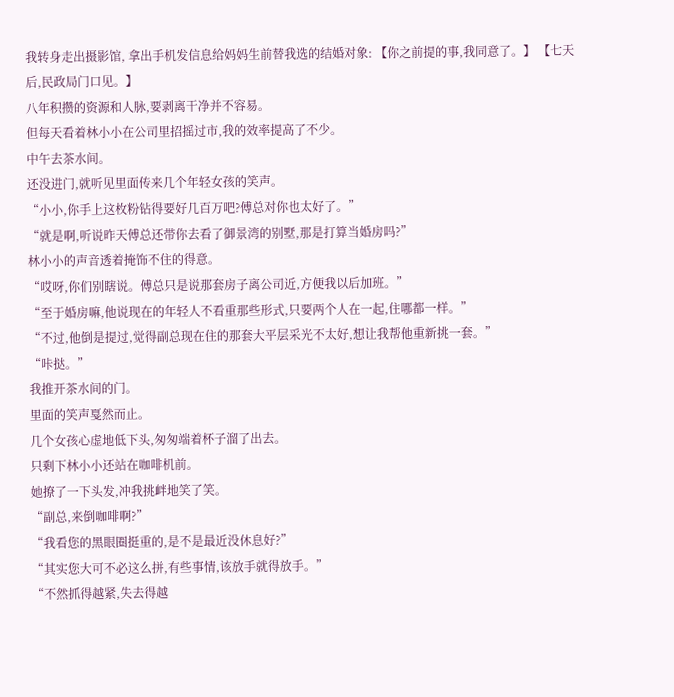我转身走出摄影馆, 拿出手机发信息给妈妈生前替我选的结婚对象: 【你之前提的事,我同意了。】 【七天后,民政局门口见。】
八年积攒的资源和人脉,要剥离干净并不容易。
但每天看着林小小在公司里招摇过市,我的效率提高了不少。
中午去茶水间。
还没进门,就听见里面传来几个年轻女孩的笑声。
“小小,你手上这枚粉钻得要好几百万吧?傅总对你也太好了。”
“就是啊,听说昨天傅总还带你去看了御景湾的别墅,那是打算当婚房吗?”
林小小的声音透着掩饰不住的得意。
“哎呀,你们别瞎说。傅总只是说那套房子离公司近,方便我以后加班。”
“至于婚房嘛,他说现在的年轻人不看重那些形式,只要两个人在一起,住哪都一样。”
“不过,他倒是提过,觉得副总现在住的那套大平层采光不太好,想让我帮他重新挑一套。”
“咔挞。”
我推开茶水间的门。
里面的笑声戛然而止。
几个女孩心虚地低下头,匆匆端着杯子溜了出去。
只剩下林小小还站在咖啡机前。
她撩了一下头发,冲我挑衅地笑了笑。
“副总,来倒咖啡啊?”
“我看您的黑眼圈挺重的,是不是最近没休息好?”
“其实您大可不必这么拼,有些事情,该放手就得放手。”
“不然抓得越紧,失去得越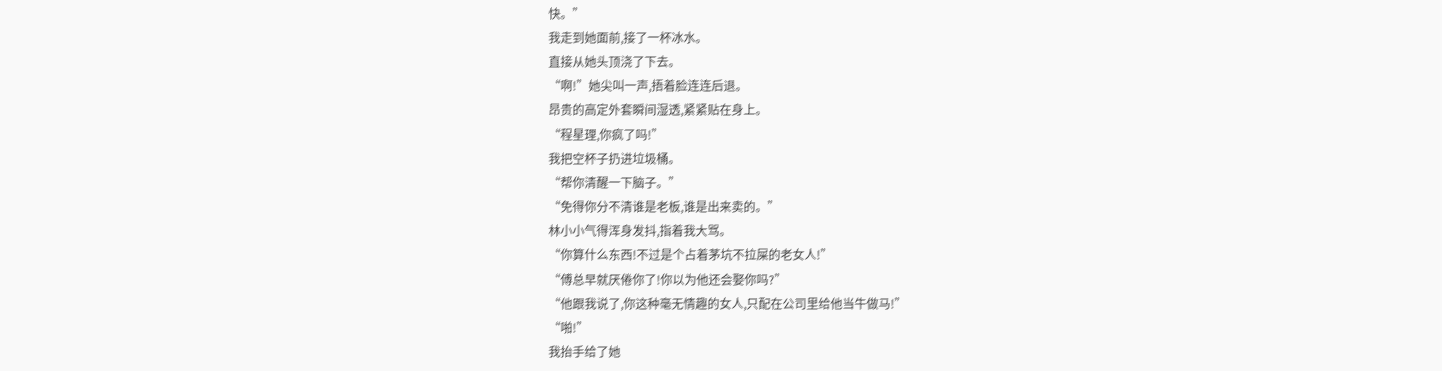快。”
我走到她面前,接了一杯冰水。
直接从她头顶浇了下去。
“啊!”她尖叫一声,捂着脸连连后退。
昂贵的高定外套瞬间湿透,紧紧贴在身上。
“程星理,你疯了吗!”
我把空杯子扔进垃圾桶。
“帮你清醒一下脑子。”
“免得你分不清谁是老板,谁是出来卖的。”
林小小气得浑身发抖,指着我大骂。
“你算什么东西!不过是个占着茅坑不拉屎的老女人!”
“傅总早就厌倦你了!你以为他还会娶你吗?”
“他跟我说了,你这种毫无情趣的女人,只配在公司里给他当牛做马!”
“啪!”
我抬手给了她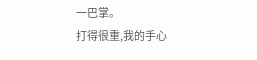一巴掌。
打得很重,我的手心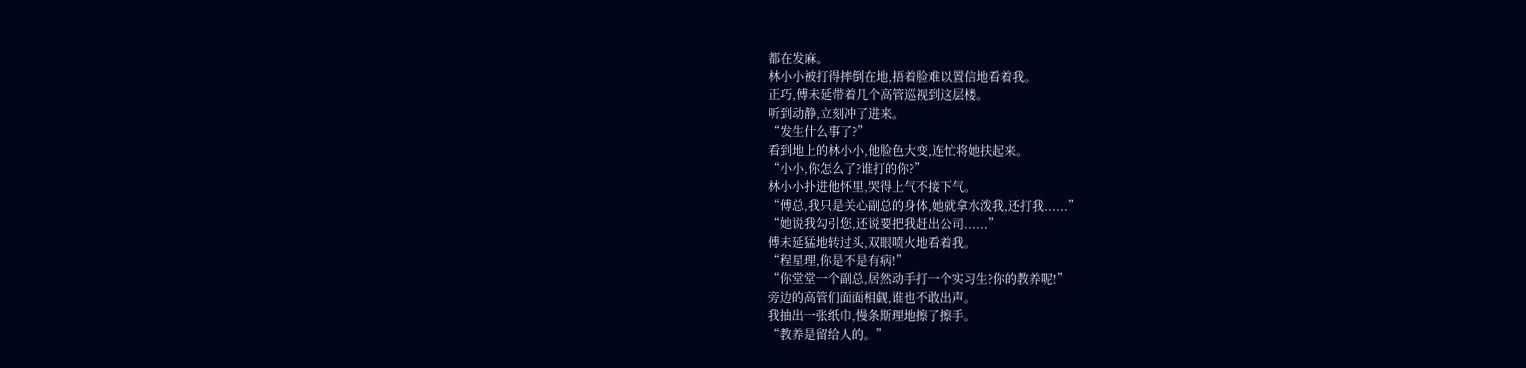都在发麻。
林小小被打得摔倒在地,捂着脸难以置信地看着我。
正巧,傅未延带着几个高管巡视到这层楼。
听到动静,立刻冲了进来。
“发生什么事了?”
看到地上的林小小,他脸色大变,连忙将她扶起来。
“小小,你怎么了?谁打的你?”
林小小扑进他怀里,哭得上气不接下气。
“傅总,我只是关心副总的身体,她就拿水泼我,还打我......”
“她说我勾引您,还说要把我赶出公司......”
傅未延猛地转过头,双眼喷火地看着我。
“程星理,你是不是有病!”
“你堂堂一个副总,居然动手打一个实习生?你的教养呢!”
旁边的高管们面面相觑,谁也不敢出声。
我抽出一张纸巾,慢条斯理地擦了擦手。
“教养是留给人的。”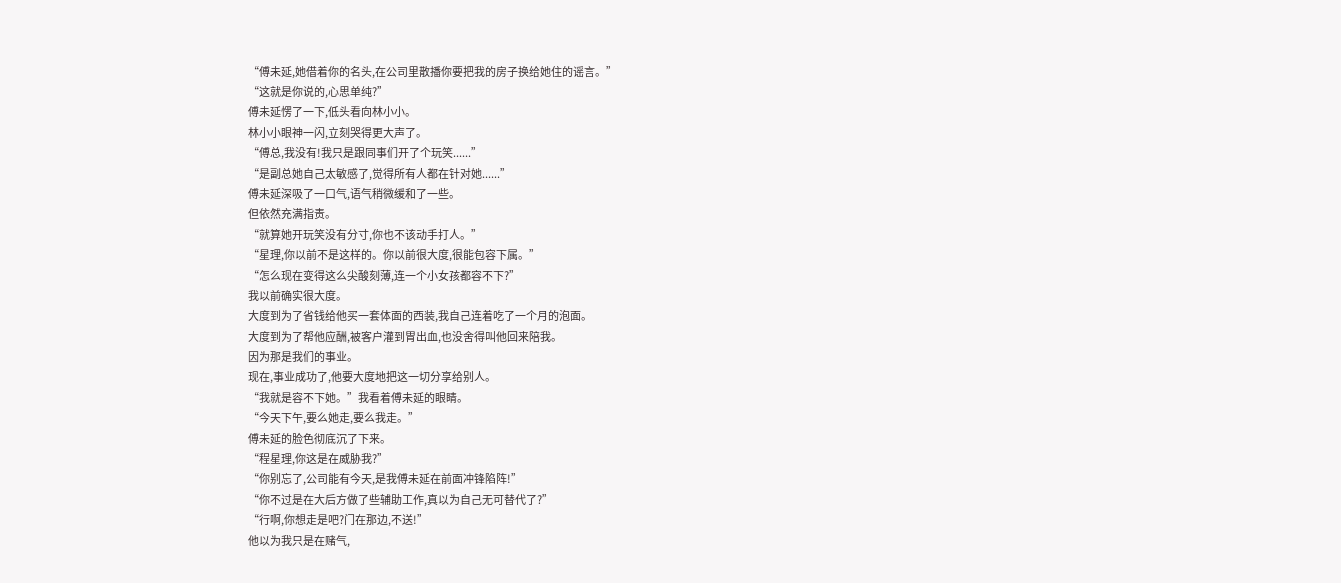“傅未延,她借着你的名头,在公司里散播你要把我的房子换给她住的谣言。”
“这就是你说的,心思单纯?”
傅未延愣了一下,低头看向林小小。
林小小眼神一闪,立刻哭得更大声了。
“傅总,我没有!我只是跟同事们开了个玩笑......”
“是副总她自己太敏感了,觉得所有人都在针对她......”
傅未延深吸了一口气,语气稍微缓和了一些。
但依然充满指责。
“就算她开玩笑没有分寸,你也不该动手打人。”
“星理,你以前不是这样的。你以前很大度,很能包容下属。”
“怎么现在变得这么尖酸刻薄,连一个小女孩都容不下?”
我以前确实很大度。
大度到为了省钱给他买一套体面的西装,我自己连着吃了一个月的泡面。
大度到为了帮他应酬,被客户灌到胃出血,也没舍得叫他回来陪我。
因为那是我们的事业。
现在,事业成功了,他要大度地把这一切分享给别人。
“我就是容不下她。”我看着傅未延的眼睛。
“今天下午,要么她走,要么我走。”
傅未延的脸色彻底沉了下来。
“程星理,你这是在威胁我?”
“你别忘了,公司能有今天,是我傅未延在前面冲锋陷阵!”
“你不过是在大后方做了些辅助工作,真以为自己无可替代了?”
“行啊,你想走是吧?门在那边,不送!”
他以为我只是在赌气,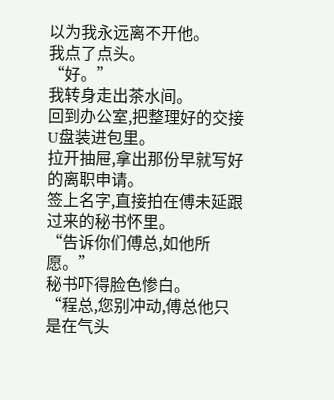以为我永远离不开他。
我点了点头。
“好。”
我转身走出茶水间。
回到办公室,把整理好的交接U盘装进包里。
拉开抽屉,拿出那份早就写好的离职申请。
签上名字,直接拍在傅未延跟过来的秘书怀里。
“告诉你们傅总,如他所愿。”
秘书吓得脸色惨白。
“程总,您别冲动,傅总他只是在气头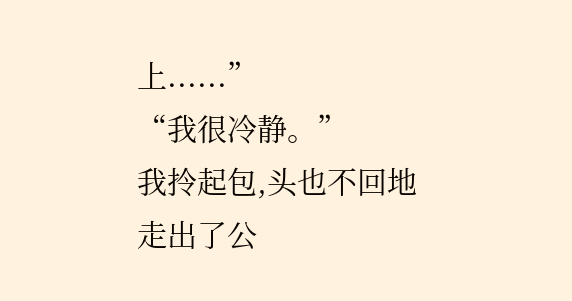上......”
“我很冷静。”
我拎起包,头也不回地走出了公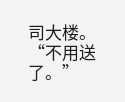司大楼。
“不用送了。”